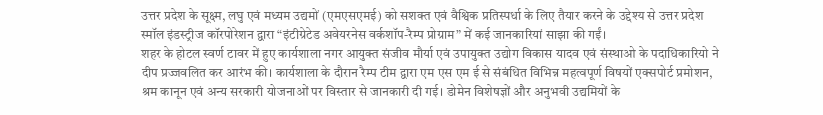उत्तर प्रदेश के सूक्ष्म, लघु एवं मध्यम उद्यमों (एमएसएमई) को सशक्त एवं वैश्विक प्रतिस्पर्धा के लिए तैयार करने के उद्देश्य से उत्तर प्रदेश स्मॉल इंडस्ट्रीज कॉरपोरेशन द्वारा “इंटीग्रेटेड अवेयरनेस वर्कशॉप-रैम्प प्रोग्राम” में कई जानकारियां साझा की गईं।
शहर के होटल स्वर्ण टावर में हुए कार्यशाला नगर आयुक्त संजीव मौर्या एवं उपायुक्त उद्योग विकास यादव एवं संस्थाओ के पदाधिकारियो ने दीप प्रज्जवलित कर आरंभ की। कार्यशाला के दौरान रैम्प टीम द्वारा एम एस एम ई से संबंधित विभिन्न महत्वपूर्ण विषयों एक्सपोर्ट प्रमोशन, श्रम कानून एवं अन्य सरकारी योजनाओं पर विस्तार से जानकारी दी गई। डोमेन विशेषज्ञों और अनुभवी उद्यमियों के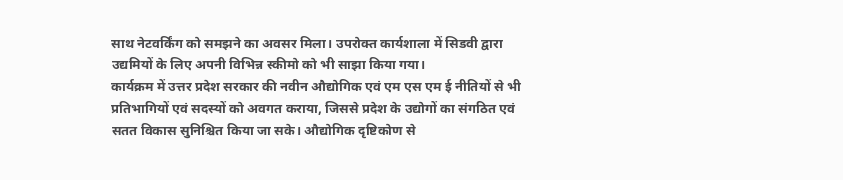साथ नेटवर्किंग को समझने का अवसर मिला। उपरोक्त कार्यशाला में सिडवी द्वारा उद्यमियों के लिए अपनी विभिन्न स्कीमो को भी साझा किया गया।
कार्यक्रम में उत्तर प्रदेश सरकार की नवीन औद्योगिक एवं एम एस एम ई नीतियों से भी प्रतिभागियों एवं सदस्यों को अवगत कराया, जिससे प्रदेश के उद्योगों का संगठित एवं सतत विकास सुनिश्चित किया जा सके। औद्योगिक दृष्टिकोण से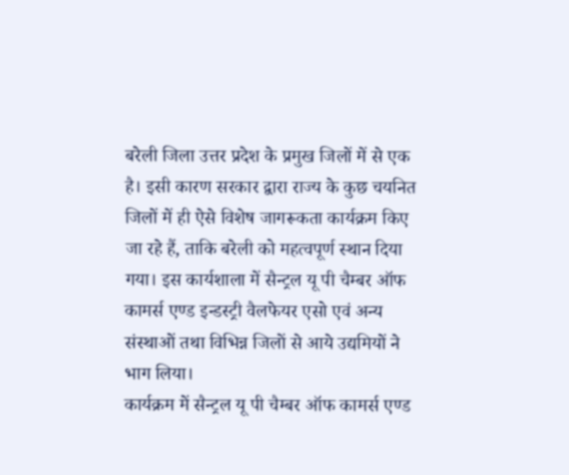बरेली जिला उत्तर प्रदेश के प्रमुख जिलों में से एक है। इसी कारण सरकार द्वारा राज्य के कुछ चयनित जिलों में ही ऐसे विशेष जागरूकता कार्यक्रम किए जा रहे हैं, ताकि बरेली को महत्वपूर्ण स्थान दिया गया। इस कार्यशाला में सैन्ट्रल यू पी चैम्बर ऑफ कामर्स एण्ड इन्डस्ट्री वैलफेयर एसो एवं अन्य संस्थाओं तथा विभिन्न जिलों से आये उद्यमियों ने भाग लिया।
कार्यक्रम में सैन्ट्रल यू पी चैम्बर ऑफ कामर्स एण्ड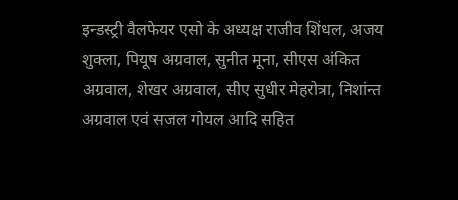इन्डस्ट्री वैलफेयर एसो के अध्यक्ष राजीव शिंधल, अजय शुक्ला, पियूष अग्रवाल, सुनीत मूना, सीएस अंकित अग्रवाल, शेखर अग्रवाल, सीए सुधीर मेहरोत्रा, निशांन्त अग्रवाल एवं सजल गोयल आदि सहित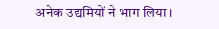अनेक उद्यमियों ने भाग लिया।